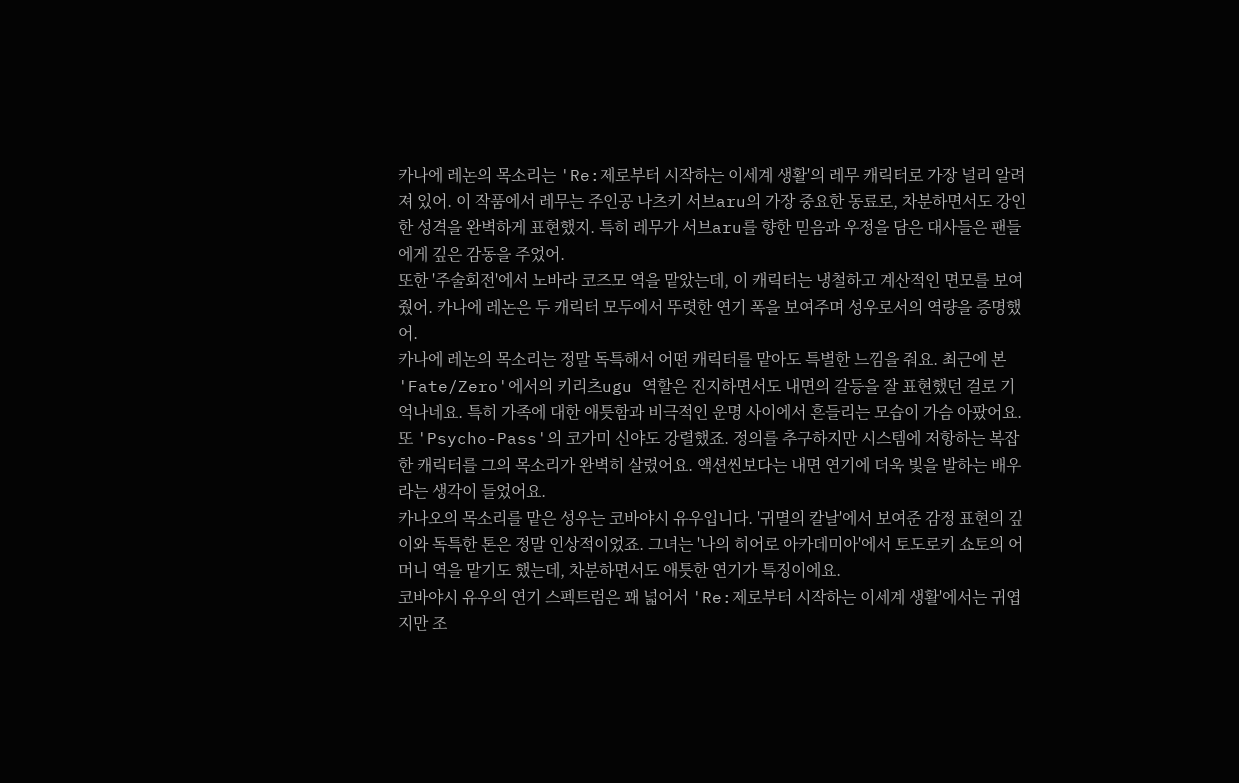카나에 레논의 목소리는 'Re:제로부터 시작하는 이세계 생활'의 레무 캐릭터로 가장 널리 알려져 있어. 이 작품에서 레무는 주인공 나츠키 서브aru의 가장 중요한 동료로, 차분하면서도 강인한 성격을 완벽하게 표현했지. 특히 레무가 서브aru를 향한 믿음과 우정을 담은 대사들은 팬들에게 깊은 감동을 주었어.
또한 '주술회전'에서 노바라 코즈모 역을 맡았는데, 이 캐릭터는 냉철하고 계산적인 면모를 보여줬어. 카나에 레논은 두 캐릭터 모두에서 뚜렷한 연기 폭을 보여주며 성우로서의 역량을 증명했어.
카나에 레논의 목소리는 정말 독특해서 어떤 캐릭터를 맡아도 특별한 느낌을 줘요. 최근에 본 'Fate/Zero'에서의 키리츠ugu 역할은 진지하면서도 내면의 갈등을 잘 표현했던 걸로 기억나네요. 특히 가족에 대한 애틋함과 비극적인 운명 사이에서 흔들리는 모습이 가슴 아팠어요.
또 'Psycho-Pass'의 코가미 신야도 강렬했죠. 정의를 추구하지만 시스템에 저항하는 복잡한 캐릭터를 그의 목소리가 완벽히 살렸어요. 액션씬보다는 내면 연기에 더욱 빛을 발하는 배우라는 생각이 들었어요.
카나오의 목소리를 맡은 성우는 코바야시 유우입니다. '귀멸의 칼날'에서 보여준 감정 표현의 깊이와 독특한 톤은 정말 인상적이었죠. 그녀는 '나의 히어로 아카데미아'에서 토도로키 쇼토의 어머니 역을 맡기도 했는데, 차분하면서도 애틋한 연기가 특징이에요.
코바야시 유우의 연기 스펙트럼은 꽤 넓어서 'Re:제로부터 시작하는 이세계 생활'에서는 귀엽지만 조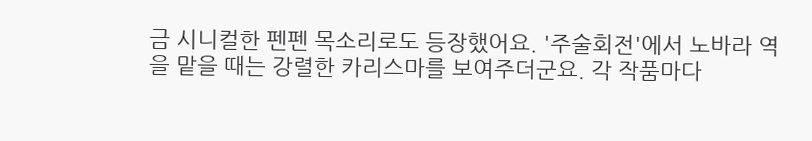금 시니컬한 펜펜 목소리로도 등장했어요. '주술회전'에서 노바라 역을 맡을 때는 강렬한 카리스마를 보여주더군요. 각 작품마다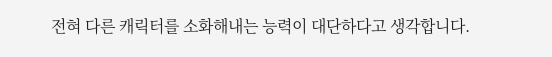전혀 다른 캐릭터를 소화해내는 능력이 대단하다고 생각합니다.